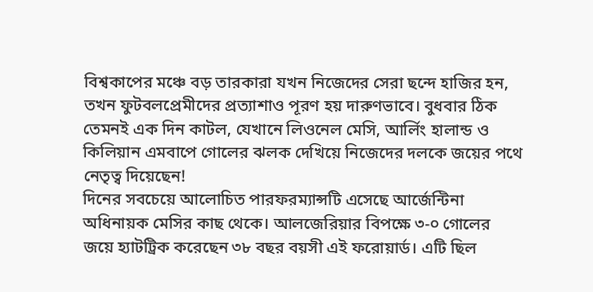বিশ্বকাপের মঞ্চে বড় তারকারা যখন নিজেদের সেরা ছন্দে হাজির হন, তখন ফুটবলপ্রেমীদের প্রত্যাশাও পূরণ হয় দারুণভাবে। বুধবার ঠিক তেমনই এক দিন কাটল, যেখানে লিওনেল মেসি, আর্লিং হালান্ড ও কিলিয়ান এমবাপে গোলের ঝলক দেখিয়ে নিজেদের দলকে জয়ের পথে নেতৃত্ব দিয়েছেন!
দিনের সবচেয়ে আলোচিত পারফরম্যান্সটি এসেছে আর্জেন্টিনা অধিনায়ক মেসির কাছ থেকে। আলজেরিয়ার বিপক্ষে ৩-০ গোলের জয়ে হ্যাটট্রিক করেছেন ৩৮ বছর বয়সী এই ফরোয়ার্ড। এটি ছিল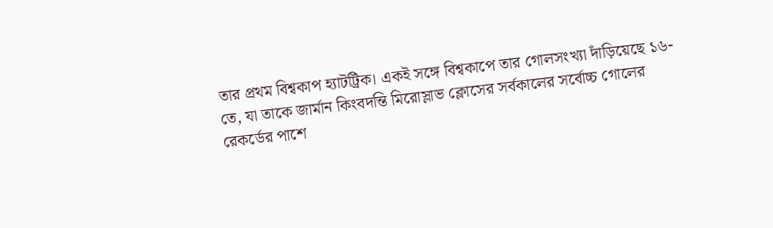তার প্রথম বিশ্বকাপ হ্যাটট্রিক। একই সঙ্গে বিশ্বকাপে তার গোলসংখ্যা দাঁড়িয়েছে ১৬-তে, যা তাকে জার্মান কিংবদন্তি মিরোস্লাভ ক্লোসের সর্বকালের সর্বোচ্চ গোলের রেকর্ডের পাশে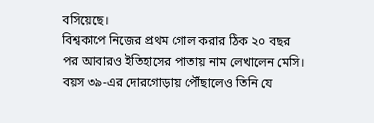বসিয়েছে।
বিশ্বকাপে নিজের প্রথম গোল করার ঠিক ২০ বছর পর আবারও ইতিহাসের পাতায় নাম লেখালেন মেসি। বয়স ৩৯-এর দোরগোড়ায় পৌঁছালেও তিনি যে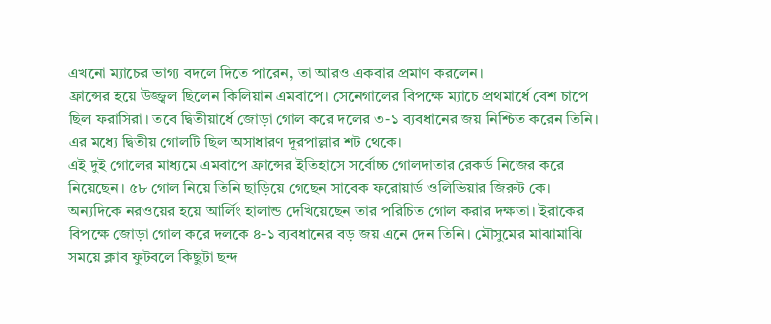এখনো ম্যাচের ভাগ্য বদলে দিতে পারেন, তা আরও একবার প্রমাণ করলেন।
ফ্রান্সের হয়ে উজ্জ্বল ছিলেন কিলিয়ান এমবাপে। সেনেগালের বিপক্ষে ম্যাচে প্রথমার্ধে বেশ চাপে ছিল ফরাসিরা। তবে দ্বিতীয়ার্ধে জোড়া গোল করে দলের ৩-১ ব্যবধানের জয় নিশ্চিত করেন তিনি। এর মধ্যে দ্বিতীয় গোলটি ছিল অসাধারণ দূরপাল্লার শট থেকে।
এই দুই গোলের মাধ্যমে এমবাপে ফ্রান্সের ইতিহাসে সর্বোচ্চ গোলদাতার রেকর্ড নিজের করে নিয়েছেন। ৫৮ গোল নিয়ে তিনি ছাড়িয়ে গেছেন সাবেক ফরোয়ার্ড ওলিভিয়ার জিরুট কে।
অন্যদিকে নরওয়ের হয়ে আর্লিং হালান্ড দেখিয়েছেন তার পরিচিত গোল করার দক্ষতা। ইরাকের বিপক্ষে জোড়া গোল করে দলকে ৪-১ ব্যবধানের বড় জয় এনে দেন তিনি। মৌসুমের মাঝামাঝি সময়ে ক্লাব ফুটবলে কিছুটা ছন্দ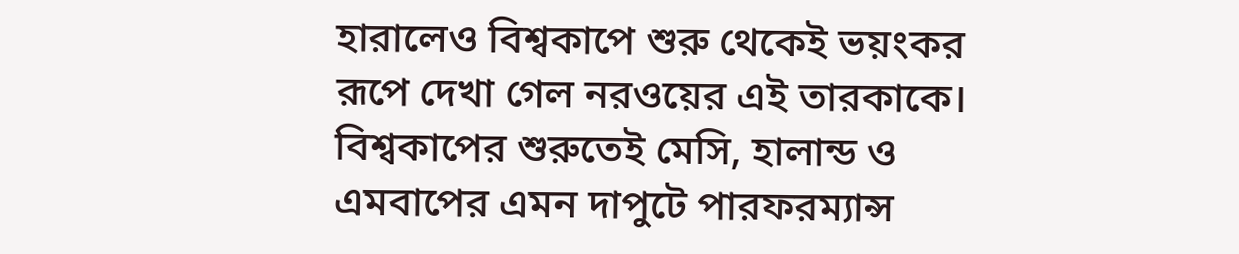হারালেও বিশ্বকাপে শুরু থেকেই ভয়ংকর রূপে দেখা গেল নরওয়ের এই তারকাকে।
বিশ্বকাপের শুরুতেই মেসি, হালান্ড ও এমবাপের এমন দাপুটে পারফরম্যান্স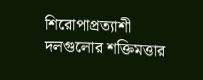শিরোপাপ্রত্যাশী দলগুলোর শক্তিমত্তার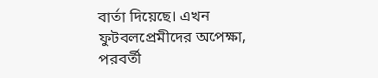বার্তা দিয়েছে। এখন ফুটবলপ্রেমীদের অপেক্ষা, পরবর্তী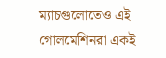ম্যাচগুলোতেও এই গোলমেশিনরা একই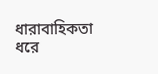ধারাবাহিকতা ধরে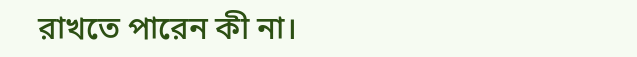রাখতে পারেন কী না।